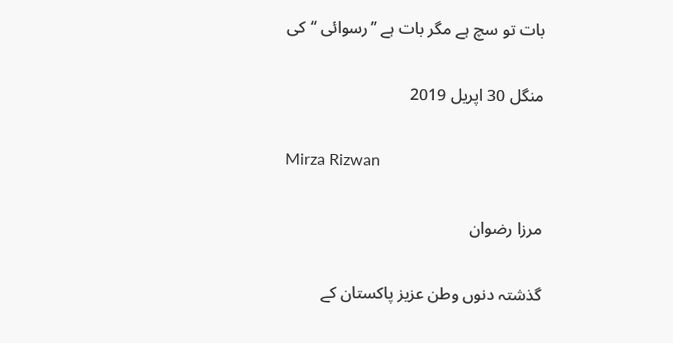بات تو سچ ہے مگر بات ہے ’’رسوائی ‘‘کی

منگل 30 اپریل 2019

Mirza Rizwan

مرزا رضوان

گذشتہ دنوں وطن عزیز پاکستان کے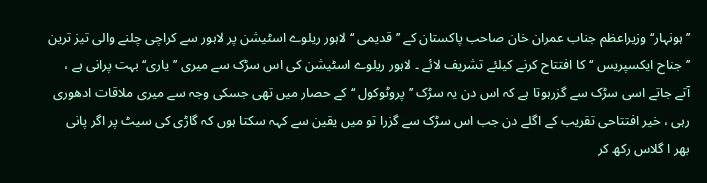’’ہونہار‘‘وزیراعظم جناب عمران خان صاحب پاکستان کے ’’قدیمی ‘‘ لاہور ریلوے اسٹیشن پر لاہور سے کراچی چلنے والی تیز ترین ’’جناح ایکسپریس ‘‘کا افتتاح کرنے کیلئے تشریف لائے ۔ لاہور ریلوے اسٹیشن کی اس سڑک سے میری ’’یاری‘‘بہت پرانی ہے ، آتے جاتے اسی سڑک سے گزرہوتا ہے کہ اس دن یہ سڑک ’’پروٹوکول ‘‘کے حصار میں تھی جسکی وجہ سے میری ملاقات ادھوری رہی ، خیر افتتاحی تقریب کے اگلے دن جب اس سڑک سے گزرا تو میں یقین سے کہہ سکتا ہوں کہ گاڑی کی سیٹ پر اگر پانی بھر ا گلاس رکھ کر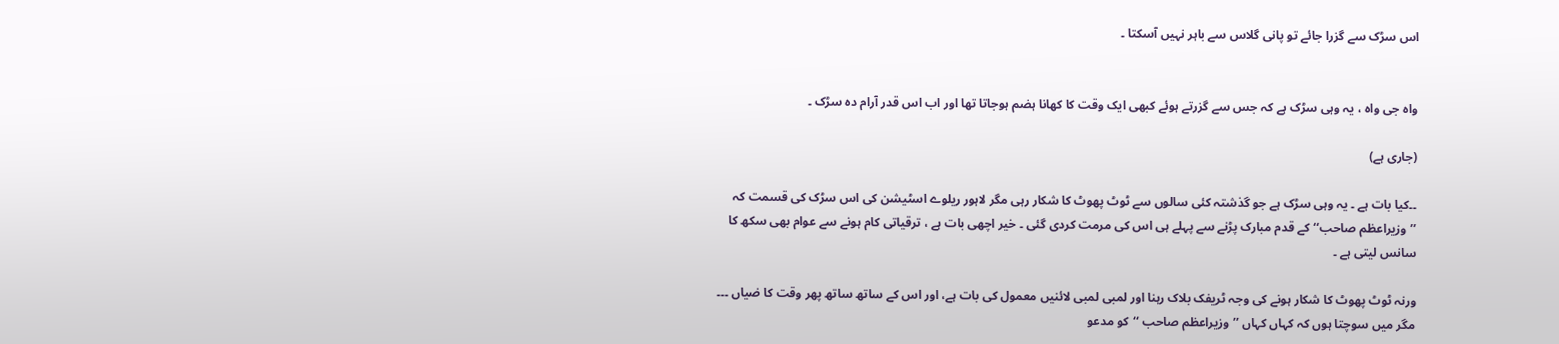اس سڑک سے گزرا جائے تو پانی گلاس سے باہر نہیں آسکتا ۔


واہ جی واہ ، یہ وہی سڑک ہے کہ جس سے گزرتے ہوئے کبھی ایک وقت کا کھانا ہضم ہوجاتا تھا اور اب اس قدر آرام دہ سڑک ۔

(جاری ہے)

۔۔کیا بات ہے ۔ یہ وہی سڑک ہے جو گذشتہ کئی سالوں سے ٹوٹ پھوٹ کا شکار رہی مگر لاہور ریلوے اسٹیشن کی اس سڑک کی قسمت کہ ’’وزیراعظم صاحب‘‘کے قدم مبارک پڑنے سے پہلے ہی اس کی مرمت کردی گئی ۔ خیر اچھی بات ہے ، ترقیاتی کام ہونے سے عوام بھی سکھ کا سانس لیتی ہے ۔

ورنہ ٹوٹ پھوٹ کا شکار ہونے کی وجہ ٹریفک بلاک رہنا اور لمبی لمبی لائنیں معمول کی بات ہے، اور اس کے ساتھ ساتھ پھر وقت کا ضیاں ۔۔۔
مگر میں سوچتا ہوں کہ کہاں کہاں ’’وزیراعظم صاحب ‘‘کو مدعو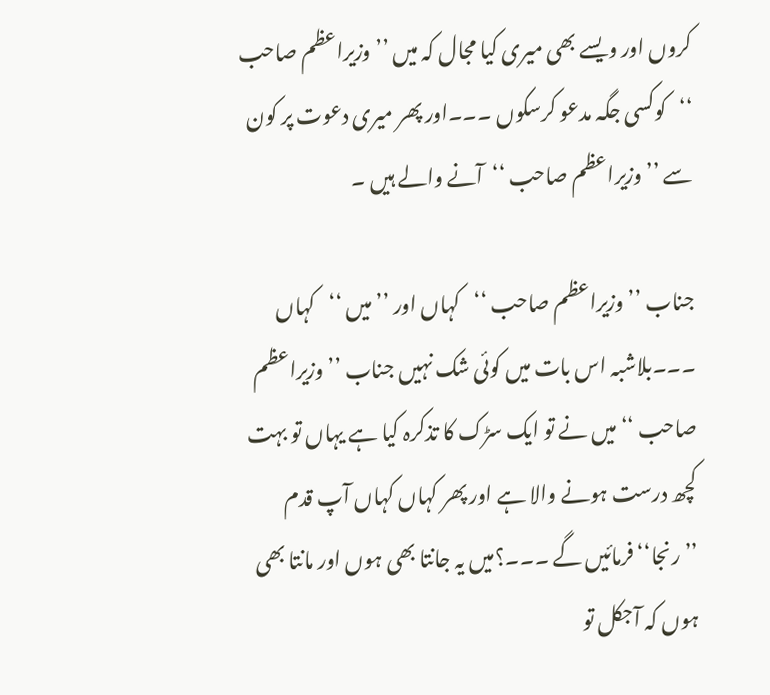کروں اور ویسے بھی میری کیا مجال کہ میں ’’وزیراعظم صاحب ‘‘کوکسی جگہ مدعو کرسکوں ۔۔۔اور پھر میری دعوت پر کون سے ’’وزیراعظم صاحب ‘‘آنے والے ہیں ۔

جناب ’’وزیراعظم صاحب ‘‘کہاں اور ’’میں ‘‘کہاں ۔۔۔بلاشبہ اس بات میں کوئی شک نہیں جناب ’’وزیراعظم صاحب ‘‘میں نے تو ایک سڑک کا تذکرہ کیا ہے یہاں تو بہت کچھ درست ہونے والا ہے اور پھر کہاں کہاں آپ قدم ’’رنجا‘‘فرمائیں گے ۔۔۔؟میں یہ جانتا بھی ہوں اور مانتا بھی ہوں کہ آجکل تو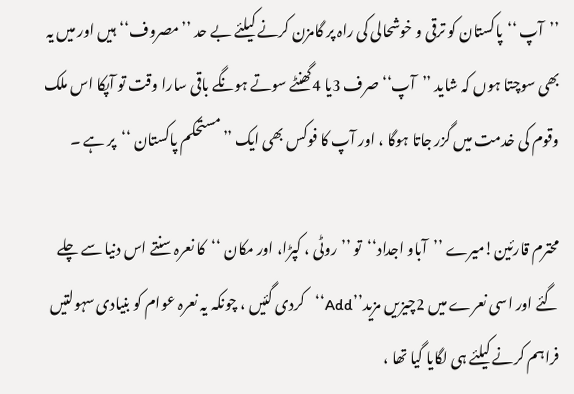’’آپ ‘‘پاکستان کو ترقی و خوشحالی کی راہ پر گامزن کرنے کیلئے بے حد ’’مصروف‘‘ہیں اور میں یہ بھی سوچتا ہوں کہ شاید ’’آپ‘‘صرف 3یا 4گھنٹے سوتے ہونگے باقی سارا وقت تو آپکا اس ملک وقوم کی خدمت میں گزر جاتا ہوگا ، اور آپ کا فوکس بھی ایک ’’مستحکم پاکستان ‘‘پر ہے ۔

محترم قارئین!میرے ’’آباو اجداد‘‘  تو ’’روٹی ، کپڑا، اور مکان ‘‘کا نعرہ سنتے اس دنیا سے چلے گئے اور اسی نعرے میں 2چیزیں مزید’’Add‘‘کردی گئیں ، چونکہ یہ نعرہ عوام کو بنیادی سہولتیں فراہم کرنے کیلئے ہی لگایا گیا تھا ،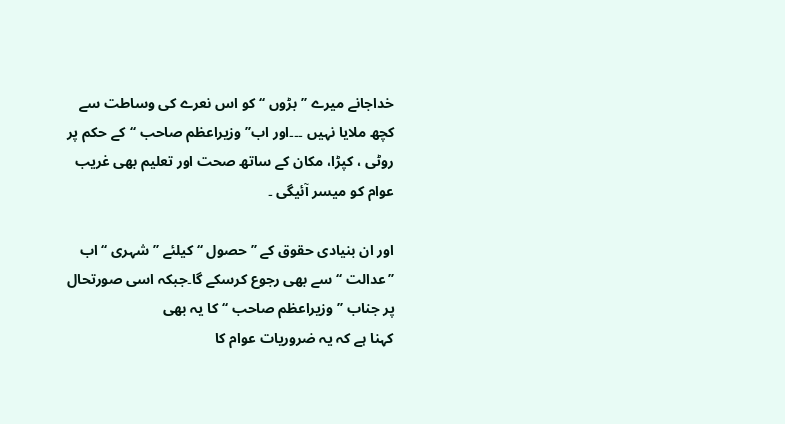خداجانے میرے ’’بڑوں ‘‘کو اس نعرے کی وساطت سے کچھ ملایا نہیں ۔۔۔اور اب’’وزیراعظم صاحب ‘‘کے حکم پر روٹی ، کپڑا، مکان کے ساتھ صحت اور تعلیم بھی غریب عوام کو میسر آئیگی ۔

اور ان بنیادی حقوق کے ’’حصول ‘‘ کیلئے ’’شہری ‘‘اب ’’عدالت ‘‘سے بھی رجوع کرسکے گا۔جبکہ اسی صورتحال پر جناب ’’وزیراعظم صاحب ‘‘کا یہ بھی
کہنا ہے کہ یہ ضروریات عوام کا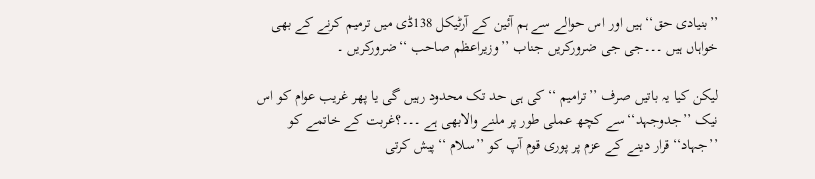’’بنیادی حق‘‘ہیں اور اس حوالے سے ہم آئین کے آرٹیکل 138ڈی میں ترمیم کرنے کے بھی خواہاں ہیں ۔۔۔جی جی ضرورکریں جناب ’’وزیراعظم صاحب ‘‘ضرورکریں ۔

لیکن کیا یہ باتیں صرف ’’ترامیم ‘‘کی ہی حد تک محدود رہیں گی یا پھر غریب عوام کو اس نیک ’’جدوجہد‘‘سے کچھ عملی طور پر ملنے والابھی ہے ۔۔۔؟غربت کے خاتمے کو ’’جہاد‘‘قرار دینے کے عزم پر پوری قوم آپ کو ’’سلام ‘‘پیش کرتی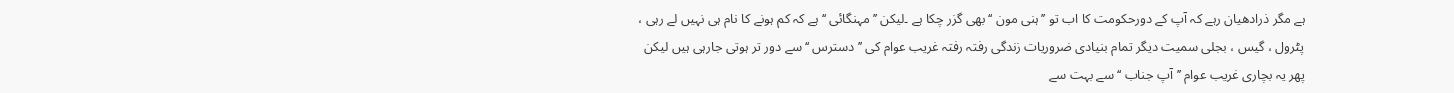ہے مگر ذرادھیان رہے کہ آپ کے دورحکومت کا اب تو ’’ہنی مون ‘‘بھی گزر چکا ہے ۔لیکن ’’مہنگائی ‘‘ہے کہ کم ہونے کا نام ہی نہیں لے رہی ، پٹرول ، گیس ، بجلی سمیت دیگر تمام بنیادی ضروریات زندگی رفتہ رفتہ غریب عوام کی ’’دسترس ‘‘سے دور تر ہوتی جارہی ہیں لیکن پھر یہ بچاری غریب عوام ’’آپ جناب ‘‘ سے بہت سے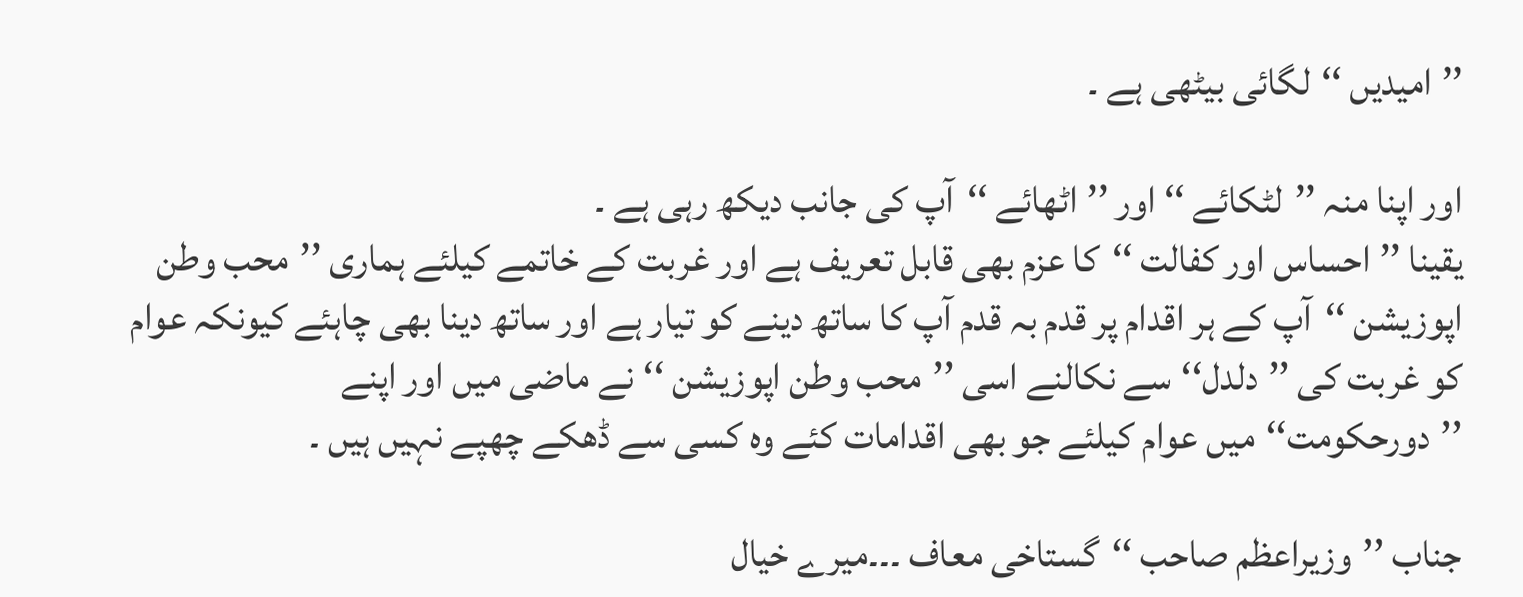’’امیدیں ‘‘لگائی بیٹھی ہے ۔

اور اپنا منہ ’’لٹکائے ‘‘اور ’’اٹھائے ‘‘آپ کی جانب دیکھ رہی ہے ۔
یقینا ’’احساس اور کفالت ‘‘کا عزم بھی قابل تعریف ہے اور غربت کے خاتمے کیلئے ہماری ’’محب وطن اپوزیشن ‘‘آپ کے ہر اقدام پر قدم بہ قدم آپ کا ساتھ دینے کو تیار ہے اور ساتھ دینا بھی چاہئے کیونکہ عوام کو غربت کی ’’دلدل‘‘سے نکالنے اسی ’’محب وطن اپوزیشن ‘‘نے ماضی میں اور اپنے ’’دورحکومت‘‘میں عوام کیلئے جو بھی اقدامات کئے وہ کسی سے ڈھکے چھپے نہیں ہیں ۔

جناب ’’وزیراعظم صاحب ‘‘گستاخی معاف ۔۔۔میرے خیال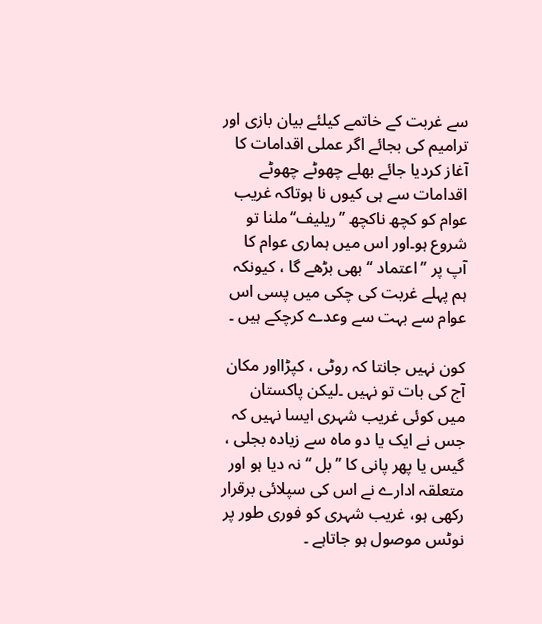سے غربت کے خاتمے کیلئے بیان بازی اور ترامیم کی بجائے اگر عملی اقدامات کا آغاز کردیا جائے بھلے چھوٹے چھوٹے اقدامات سے ہی کیوں نا ہوتاکہ غریب عوام کو کچھ ناکچھ ’’ریلیف‘‘ملنا تو شروع ہو۔اور اس میں ہماری عوام کا آپ پر ’’اعتماد ‘‘بھی بڑھے گا ، کیونکہ ہم پہلے غربت کی چکی میں پسی اس عوام سے بہت سے وعدے کرچکے ہیں ۔

کون نہیں جانتا کہ روٹی ، کپڑااور مکان آج کی بات تو نہیں ۔لیکن پاکستان میں کوئی غریب شہری ایسا نہیں کہ جس نے ایک یا دو ماہ سے زیادہ بجلی ، گیس یا پھر پانی کا ’’بل ‘‘نہ دیا ہو اور متعلقہ ادارے نے اس کی سپلائی برقرار رکھی ہو، غریب شہری کو فوری طور پر نوٹس موصول ہو جاتاہے ۔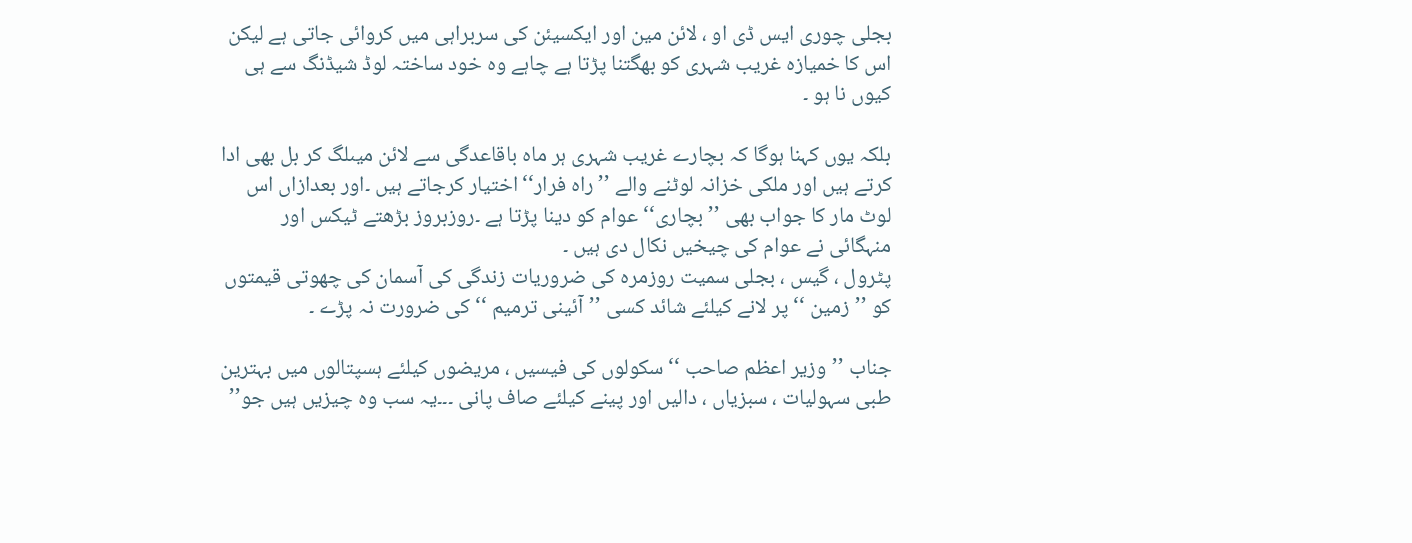بجلی چوری ایس ڈی او ، لائن مین اور ایکسیئن کی سربراہی میں کروائی جاتی ہے لیکن اس کا خمیازہ غریب شہری کو بھگتنا پڑتا ہے چاہے وہ خود ساختہ لوڈ شیڈنگ سے ہی کیوں نا ہو ۔

بلکہ یوں کہنا ہوگا کہ بچارے غریب شہری ہر ماہ باقاعدگی سے لائن میںلگ کر بل بھی ادا کرتے ہیں اور ملکی خزانہ لوٹنے والے ’’راہ فرار‘‘اختیار کرجاتے ہیں ۔اور بعدازاں اس لوٹ مار کا جواب بھی ’’بچاری‘‘عوام کو دینا پڑتا ہے ۔روزبروز بڑھتے ٹیکس اور منہگائی نے عوام کی چیخیں نکال دی ہیں ۔
پٹرول ، گیس ، بجلی سمیت روزمرہ کی ضروریات زندگی کی آسمان کی چھوتی قیمتوں کو ’’زمین ‘‘پر لانے کیلئے شائد کسی ’’آئینی ترمیم ‘‘کی ضرورت نہ پڑے ۔

جناب ’’وزیر اعظم صاحب ‘‘سکولوں کی فیسیں ، مریضوں کیلئے ہسپتالوں میں بہترین طبی سہولیات ، سبزیاں ، دالیں اور پینے کیلئے صاف پانی ۔۔۔یہ سب وہ چیزیں ہیں جو’’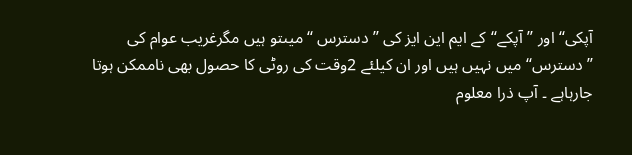آپکی‘‘ اور ’’آپکے‘‘کے ایم این ایز کی ’’دسترس ‘‘میںتو ہیں مگرغریب عوام کی ’’دسترس‘‘ میں نہیں ہیں اور ان کیلئے 2وقت کی روٹی کا حصول بھی ناممکن ہوتا جارہاہے ۔ آپ ذرا معلوم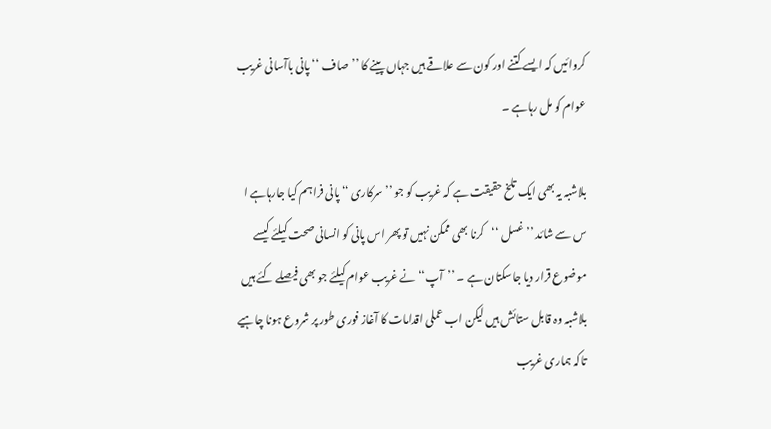کروائیں کہ ایسے کتنے اور کون سے علاقے ہیں جہاں پینے کا ’’صاف ‘‘پانی باآسانی غریب عوام کو مل رہاہے ۔

بلاشبہ یہ بھی ایک تلخ حقیقت ہے کہ غریب کو جو ’’سرکاری ‘‘پانی فراہم کیا جارہاہے ا س سے شائد ’’غسل ‘‘کرنا بھی ممکن نہیں تو پھر اس پانی کو انسانی صحت کیلئے کیسے موضوع قرار دیا جاسکتان ہے ۔ ’’آپ‘‘نے غریب عوام کیلئے جو بھی فیصلے کئے ہیں بلاشبہ وہ قابل ستائش ہیں لیکن اب عملی اقدامات کا آغاز فوری طور پر شروع ہونا چاہیے تاکہ ہماری غریب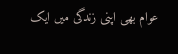عوام بھی اپنی زندگی میں ایک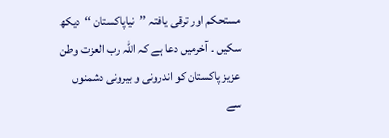مستحکم اور ترقی یافتہ ’’نیاپاکستان ‘‘دیکھ سکیں ۔ آخرمیں دعا ہے کہ اللہ رب العزت وطن عزیز پاکستان کو اندرونی و بیرونی دشمنوں سے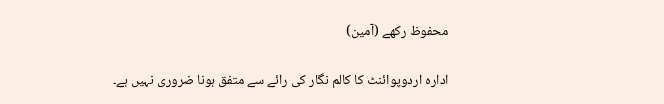محفوظ رکھے (آمین)

ادارہ اردوپوائنٹ کا کالم نگار کی رائے سے متفق ہونا ضروری نہیں ہے۔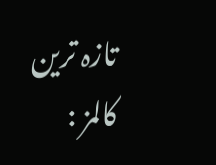تازہ ترین کالمز :